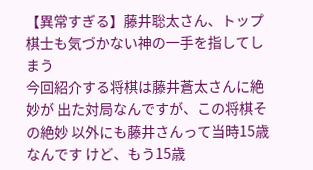【異常すぎる】藤井聡太さん、トップ棋士も気づかない神の一手を指してしまう
今回紹介する将棋は藤井蒼太さんに絶妙が 出た対局なんですが、この将棋その絶妙 以外にも藤井さんって当時15歳なんです けど、もう15歳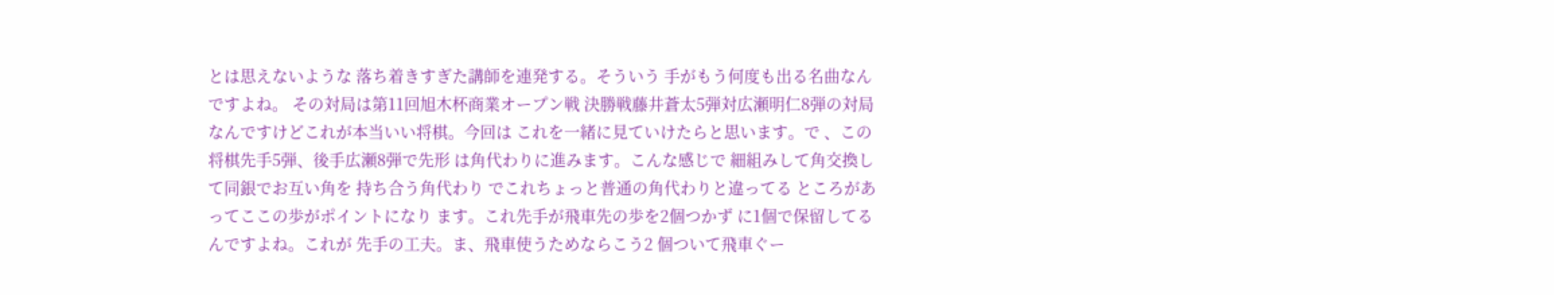とは思えないような 落ち着きすぎた講師を連発する。そういう 手がもう何度も出る名曲なんですよね。 その対局は第11回旭木杯商業オープン戦 決勝戦藤井蒼太5弾対広瀬明仁8弾の対局 なんですけどこれが本当いい将棋。今回は これを一緒に見ていけたらと思います。で 、この将棋先手5弾、後手広瀬8弾で先形 は角代わりに進みます。こんな感じで 細組みして角交換して同銀でお互い角を 持ち合う角代わり でこれちょっと普通の角代わりと違ってる ところがあってここの歩がポイントになり ます。これ先手が飛車先の歩を2個つかず に1個で保留してるんですよね。これが 先手の工夫。ま、飛車使うためならこう2 個ついて飛車ぐー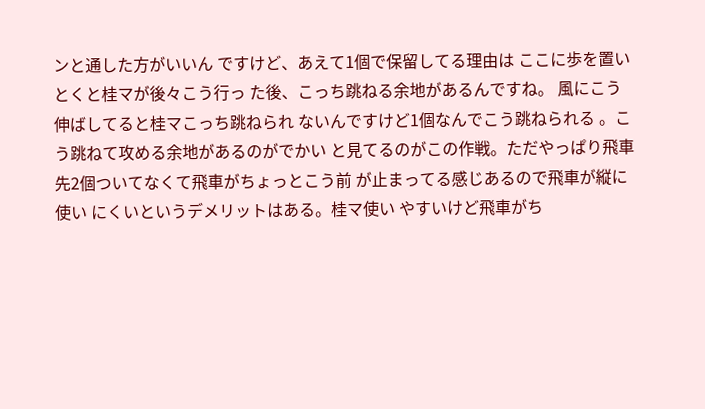ンと通した方がいいん ですけど、あえて1個で保留してる理由は ここに歩を置いとくと桂マが後々こう行っ た後、こっち跳ねる余地があるんですね。 風にこう伸ばしてると桂マこっち跳ねられ ないんですけど1個なんでこう跳ねられる 。こう跳ねて攻める余地があるのがでかい と見てるのがこの作戦。ただやっぱり飛車 先2個ついてなくて飛車がちょっとこう前 が止まってる感じあるので飛車が縦に使い にくいというデメリットはある。桂マ使い やすいけど飛車がち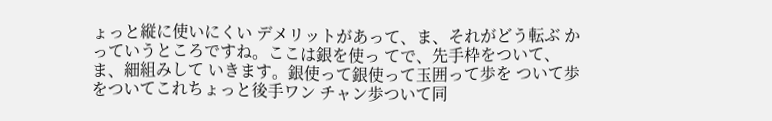ょっと縦に使いにくい デメリットがあって、ま、それがどう転ぶ かっていうところですね。ここは銀を使っ てで、先手枠をついて、ま、細組みして いきます。銀使って銀使って玉囲って歩を ついて歩をついてこれちょっと後手ワン チャン歩ついて同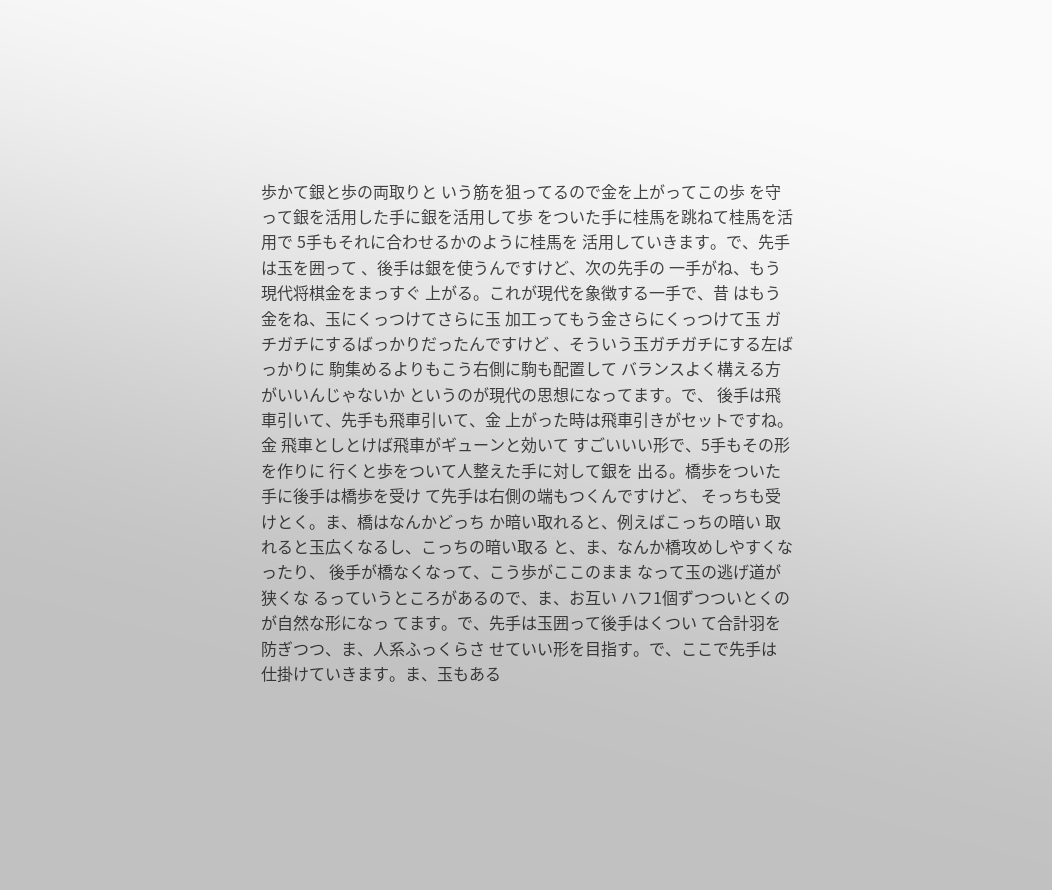歩かて銀と歩の両取りと いう筋を狙ってるので金を上がってこの歩 を守って銀を活用した手に銀を活用して歩 をついた手に桂馬を跳ねて桂馬を活用で 5手もそれに合わせるかのように桂馬を 活用していきます。で、先手は玉を囲って 、後手は銀を使うんですけど、次の先手の 一手がね、もう現代将棋金をまっすぐ 上がる。これが現代を象徴する一手で、昔 はもう金をね、玉にくっつけてさらに玉 加工ってもう金さらにくっつけて玉 ガチガチにするばっかりだったんですけど 、そういう玉ガチガチにする左ばっかりに 駒集めるよりもこう右側に駒も配置して バランスよく構える方がいいんじゃないか というのが現代の思想になってます。で、 後手は飛車引いて、先手も飛車引いて、金 上がった時は飛車引きがセットですね。金 飛車としとけば飛車がギューンと効いて すごいいい形で、5手もその形を作りに 行くと歩をついて人整えた手に対して銀を 出る。橋歩をついた手に後手は橋歩を受け て先手は右側の端もつくんですけど、 そっちも受けとく。ま、橋はなんかどっち か暗い取れると、例えばこっちの暗い 取れると玉広くなるし、こっちの暗い取る と、ま、なんか橋攻めしやすくなったり、 後手が橋なくなって、こう歩がここのまま なって玉の逃げ道が狭くな るっていうところがあるので、ま、お互い ハフ1個ずつついとくのが自然な形になっ てます。で、先手は玉囲って後手はくつい て合計羽を防ぎつつ、ま、人系ふっくらさ せていい形を目指す。で、ここで先手は 仕掛けていきます。ま、玉もある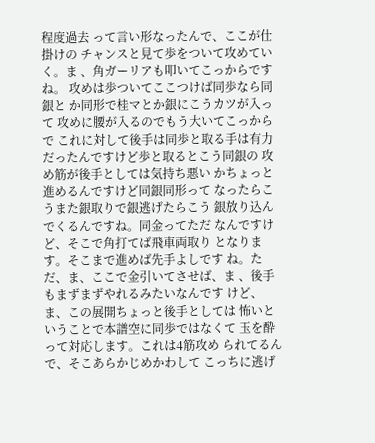程度過去 って言い形なったんで、ここが仕掛けの チャンスと見て歩をついて攻めていく。ま 、角ガーリアも叩いてこっからですね。 攻めは歩ついてここつけば同歩なら同銀と か同形で桂マとか銀にこうカツが入って 攻めに腰が入るのでもう大いてこっからで これに対して後手は同歩と取る手は有力 だったんですけど歩と取るとこう同銀の 攻め筋が後手としては気持ち悪い かちょっと進めるんですけど同銀同形って なったらこうまた銀取りで銀逃げたらこう 銀放り込んでくるんですね。同金ってただ なんですけど、そこで角打てば飛車両取り となります。そこまで進めば先手よしです ね。ただ、ま、ここで金引いてさせば、ま 、後手もまずまずやれるみたいなんです けど、ま、この展開ちょっと後手としては 怖いということで本譜空に同歩ではなくて 玉を酔って対応します。これは4筋攻め られてるんで、そこあらかじめかわして こっちに逃げ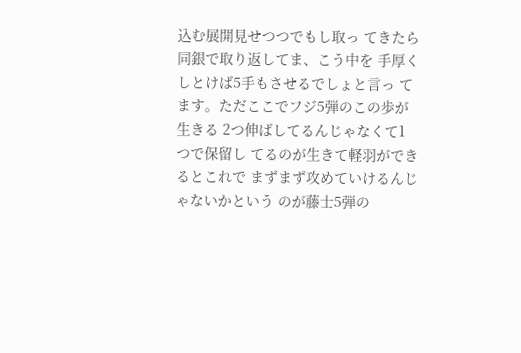込む展開見せつつでもし取っ てきたら同銀で取り返してま、こう中を 手厚くしとけば5手もさせるでしょと言っ てます。ただここでフジ5弾のこの歩が 生きる 2つ伸ばしてるんじゃなくて1つで保留し てるのが生きて軽羽ができるとこれで まずまず攻めていけるんじゃないかという のが藤士5弾の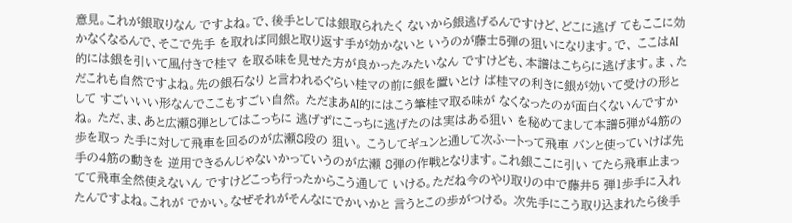意見。これが銀取りなん ですよね。で、後手としては銀取られたく ないから銀逃げるんですけど、どこに逃げ てもここに効かなくなるんで、そこで先手 を取れば同銀と取り返す手が効かないと いうのが藤士5弾の狙いになります。で、 ここはAI的には銀を引いて風付きで桂マ を取る味を見せた方が良かったみたいなん ですけども、本譜はこちらに逃げます。ま 、ただこれも自然ですよね。先の銀石なり と言われるぐらい桂マの前に銀を置いとけ ば桂マの利きに銀が効いて受けの形として すごいいい形なんでここもすごい自然。 ただまあAI的にはこう筆桂マ取る味が なくなったのが面白くないんですかね。 ただ、ま、あと広瀬8弾としてはこっちに 逃げずにこっちに逃げたのは実はある狙い を秘めてまして本譜5弾が4筋の歩を取っ た手に対して飛車を回るのが広瀬8段の 狙い。 こうしてギュンと通して次ふートって飛車 バンと使っていけば先手の4筋の動きを 逆用できるんじゃないかっていうのが広瀬 8弾の作戦となります。これ銀ここに引い てたら飛車止まってて飛車全然使えないん ですけどこっち行ったからこう通して いける。ただね今のやり取りの中で藤井5 弾1歩手に入れたんですよね。これが でかい。なぜそれがそんなにでかいかと 言うとこの歩がつける。 次先手にこう取り込まれたら後手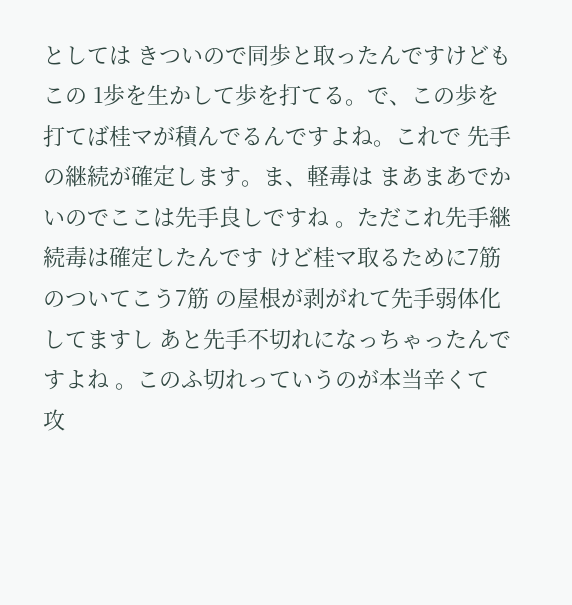としては きついので同歩と取ったんですけどもこの 1歩を生かして歩を打てる。で、この歩を 打てば桂マが積んでるんですよね。これで 先手の継続が確定します。ま、軽毒は まあまあでかいのでここは先手良しですね 。ただこれ先手継続毒は確定したんです けど桂マ取るために7筋のついてこう7筋 の屋根が剥がれて先手弱体化してますし あと先手不切れになっちゃったんですよね 。このふ切れっていうのが本当辛くて 攻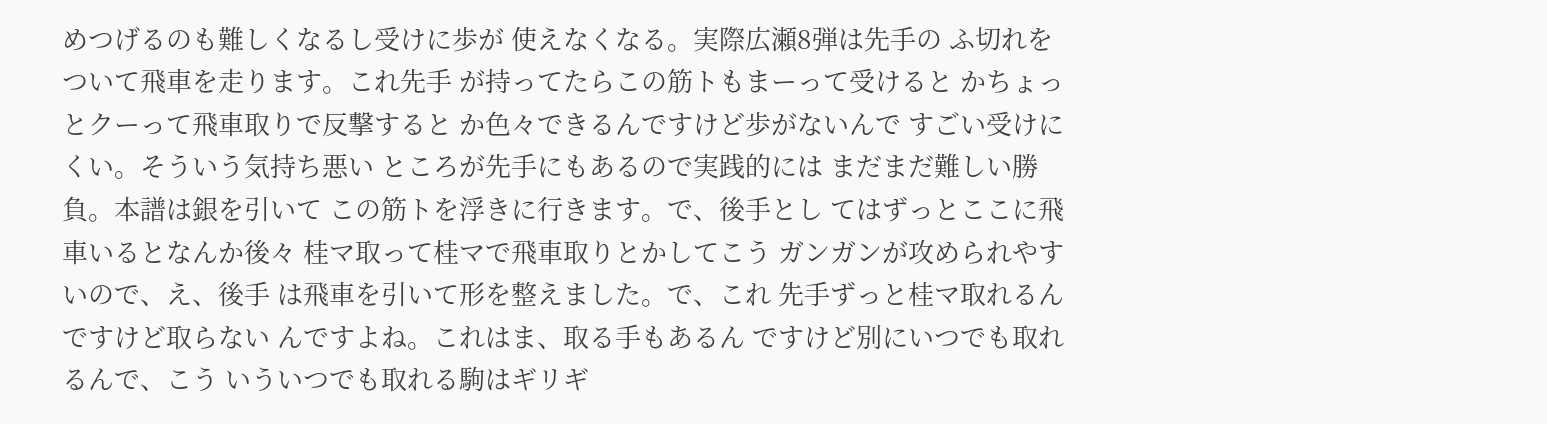めつげるのも難しくなるし受けに歩が 使えなくなる。実際広瀬8弾は先手の ふ切れをついて飛車を走ります。これ先手 が持ってたらこの筋トもまーって受けると かちょっとクーって飛車取りで反撃すると か色々できるんですけど歩がないんで すごい受けにくい。そういう気持ち悪い ところが先手にもあるので実践的には まだまだ難しい勝負。本譜は銀を引いて この筋トを浮きに行きます。で、後手とし てはずっとここに飛車いるとなんか後々 桂マ取って桂マで飛車取りとかしてこう ガンガンが攻められやすいので、え、後手 は飛車を引いて形を整えました。で、これ 先手ずっと桂マ取れるんですけど取らない んですよね。これはま、取る手もあるん ですけど別にいつでも取れるんで、こう いういつでも取れる駒はギリギ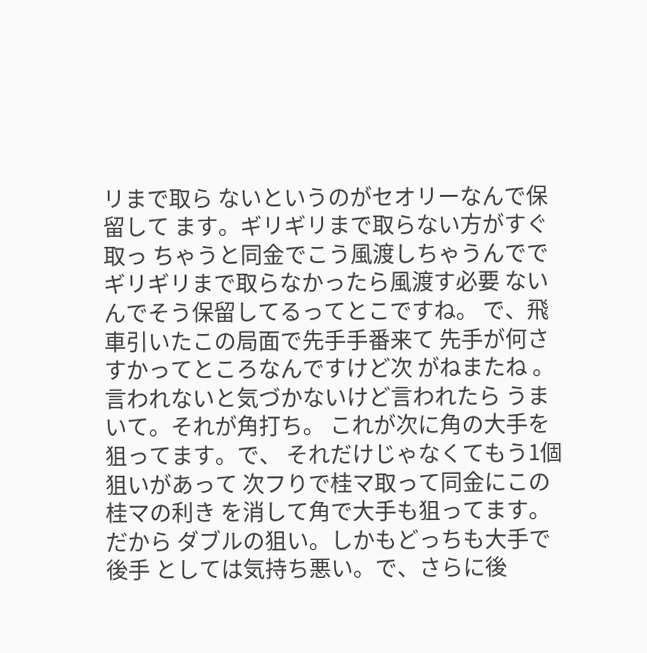リまで取ら ないというのがセオリーなんで保留して ます。ギリギリまで取らない方がすぐ取っ ちゃうと同金でこう風渡しちゃうんでで ギリギリまで取らなかったら風渡す必要 ないんでそう保留してるってとこですね。 で、飛車引いたこの局面で先手手番来て 先手が何さすかってところなんですけど次 がねまたね 。言われないと気づかないけど言われたら うまいて。それが角打ち。 これが次に角の大手を狙ってます。で、 それだけじゃなくてもう1個狙いがあって 次フりで桂マ取って同金にこの桂マの利き を消して角で大手も狙ってます。だから ダブルの狙い。しかもどっちも大手で後手 としては気持ち悪い。で、さらに後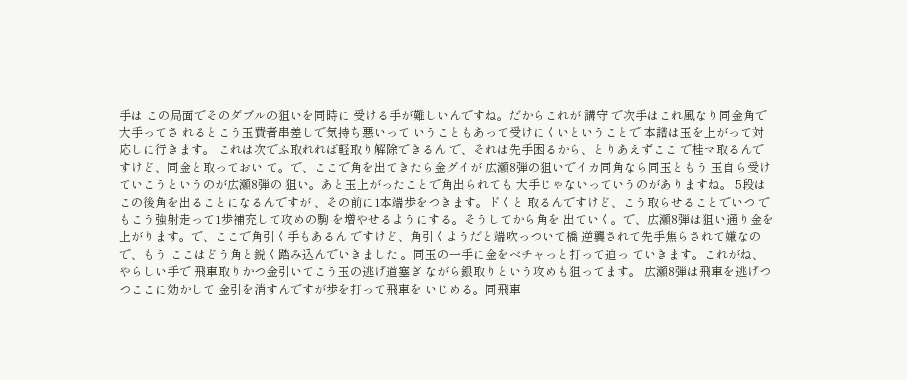手は この局面でそのダブルの狙いを同時に 受ける手が難しいんですね。だからこれが 講守 で次手はこれ風なり同金角で大手ってさ れるとこう玉費者串差しで気持ち悪いって いうこともあって受けにくいということで 本譜は玉を上がって対応しに行きます。 これは次でふ取れれば軽取り解除できるん で、それは先手困るから、とりあえずここ で桂マ取るんですけど、同金と取っておい て。で、ここで角を出てきたら金グイが 広瀬8弾の狙いでイカ同角なら同玉ともう 玉自ら受けていこうというのが広瀬8弾の 狙い。あと玉上がったことで角出られても 大手じゃないっていうのがありますね。 5段はこの後角を出ることになるんですが 、その前に1本端歩をつきます。ドくと 取るんですけど、こう取らせることでいつ でもこう強射走って1歩補充して攻めの駒 を増やせるようにする。そうしてから角を 出ていく。で、広瀬8弾は狙い通り金を 上がります。で、ここで角引く手もあるん ですけど、角引くようだと端吹っついて橋 逆襲されて先手焦らされて嫌なので、もう ここはどう角と鋭く踏み込んでいきました 。同玉の一手に金をベチャっと打って迫っ ていきます。これがね、やらしい手で 飛車取りかつ金引いてこう玉の逃げ道塞ぎ ながら銀取りという攻めも狙ってます。 広瀬8弾は飛車を逃げつつここに効かして 金引を消すんですが歩を打って飛車を いじめる。同飛車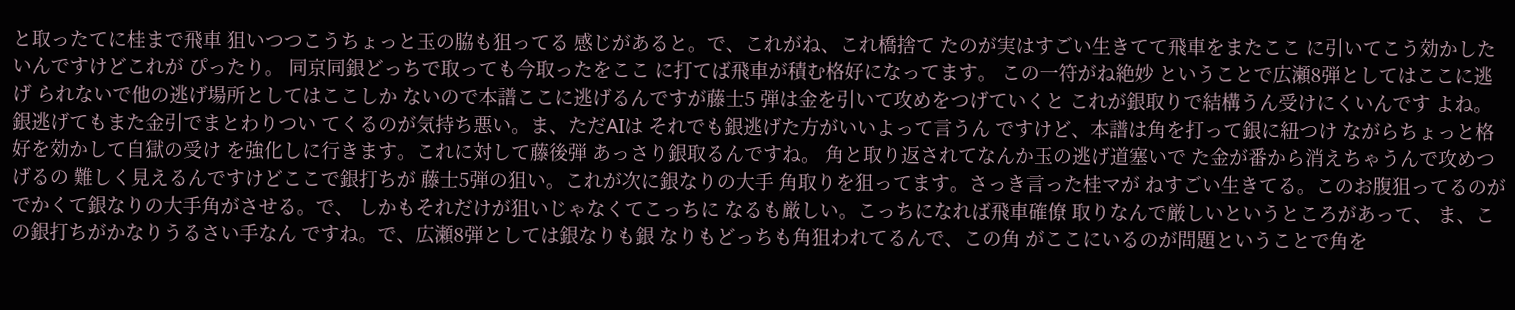と取ったてに桂まで飛車 狙いつつこうちょっと玉の脇も狙ってる 感じがあると。で、これがね、これ橋捨て たのが実はすごい生きてて飛車をまたここ に引いてこう効かしたいんですけどこれが ぴったり。 同京同銀どっちで取っても今取ったをここ に打てば飛車が積む格好になってます。 この一符がね絶妙 ということで広瀬8弾としてはここに逃げ られないで他の逃げ場所としてはここしか ないので本譜ここに逃げるんですが藤士5 弾は金を引いて攻めをつげていくと これが銀取りで結構うん受けにくいんです よね。銀逃げてもまた金引でまとわりつい てくるのが気持ち悪い。ま、ただAIは それでも銀逃げた方がいいよって言うん ですけど、本譜は角を打って銀に紐つけ ながらちょっと格好を効かして自獄の受け を強化しに行きます。これに対して藤後弾 あっさり銀取るんですね。 角と取り返されてなんか玉の逃げ道塞いで た金が番から消えちゃうんで攻めつげるの 難しく見えるんですけどここで銀打ちが 藤士5弾の狙い。これが次に銀なりの大手 角取りを狙ってます。さっき言った桂マが ねすごい生きてる。このお腹狙ってるのが でかくて銀なりの大手角がさせる。で、 しかもそれだけが狙いじゃなくてこっちに なるも厳しい。こっちになれば飛車確僚 取りなんで厳しいというところがあって、 ま、この銀打ちがかなりうるさい手なん ですね。で、広瀬8弾としては銀なりも銀 なりもどっちも角狙われてるんで、この角 がここにいるのが問題ということで角を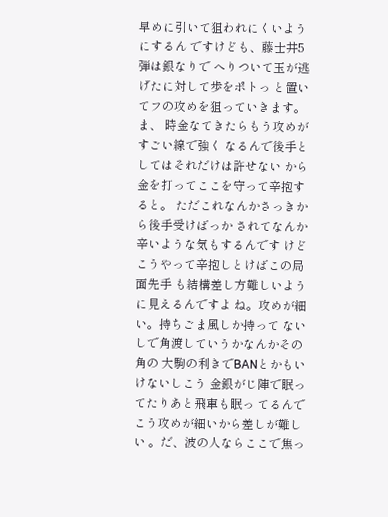早めに引いて狙われにくいようにするん ですけども、藤士井5弾は銀なりで へりついて玉が逃げたに対して歩をポトっ と置いてフの攻めを狙っていきます。ま、 時金なてきたらもう攻めがすごい線で強く なるんで後手としてはそれだけは許せない から金を打ってここを守って辛抱すると。 ただこれなんかさっきから後手受けばっか されてなんか辛いような気もするんです けどこうやって辛抱しとけばこの局面先手 も結構差し方難しいように見えるんですよ ね。攻めが細い。持ちごま風しか持って ないしで角渡していうかなんかその角の 大駒の利きでBANとかもいけないしこう 金銀がじ陣で眠ってたりあと飛車も眠っ てるんでこう攻めが細いから差しが難しい 。だ、波の人ならここで焦っ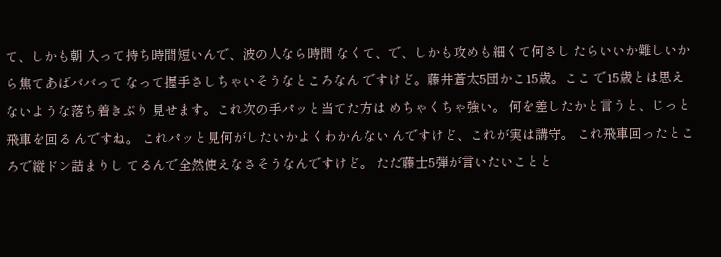て、しかも朝 入って持ち時間短いんで、波の人なら時間 なくて、で、しかも攻めも細くて何さし たらいいか難しいから焦てあばババって なって握手さしちゃいそうなところなん ですけど。藤井蒼太5団かこ15歳。ここ で15歳とは思えないような落ち着きぶり 見せます。これ次の手パッと当てた方は めちゃくちゃ強い。 何を差したかと言うと、じっと飛車を回る んですね。 これパッと見何がしたいかよくわかんない んですけど、これが実は講守。 これ飛車回ったところで縦ドン詰まりし てるんで全然使えなさそうなんですけど。 ただ藤士5弾が言いたいことと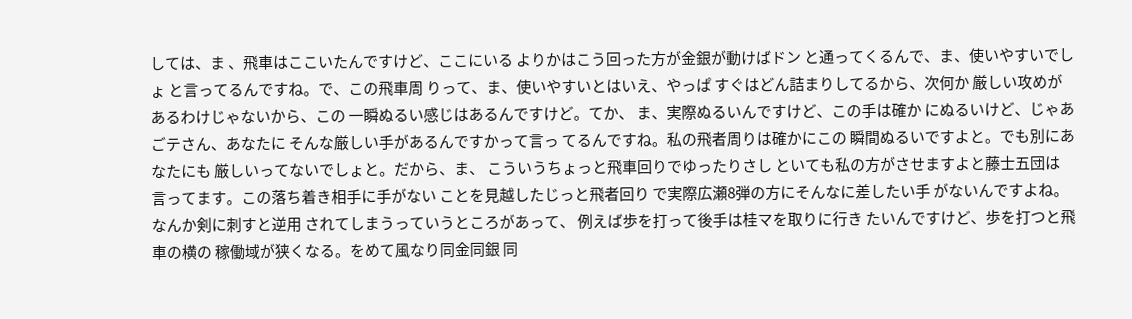しては、ま 、飛車はここいたんですけど、ここにいる よりかはこう回った方が金銀が動けばドン と通ってくるんで、ま、使いやすいでしょ と言ってるんですね。で、この飛車周 りって、ま、使いやすいとはいえ、やっぱ すぐはどん詰まりしてるから、次何か 厳しい攻めがあるわけじゃないから、この 一瞬ぬるい感じはあるんですけど。てか、 ま、実際ぬるいんですけど、この手は確か にぬるいけど、じゃあごテさん、あなたに そんな厳しい手があるんですかって言っ てるんですね。私の飛者周りは確かにこの 瞬間ぬるいですよと。でも別にあなたにも 厳しいってないでしょと。だから、ま、 こういうちょっと飛車回りでゆったりさし といても私の方がさせますよと藤士五団は 言ってます。この落ち着き相手に手がない ことを見越したじっと飛者回り で実際広瀬8弾の方にそんなに差したい手 がないんですよね。なんか剣に刺すと逆用 されてしまうっていうところがあって、 例えば歩を打って後手は桂マを取りに行き たいんですけど、歩を打つと飛車の横の 稼働域が狭くなる。をめて風なり同金同銀 同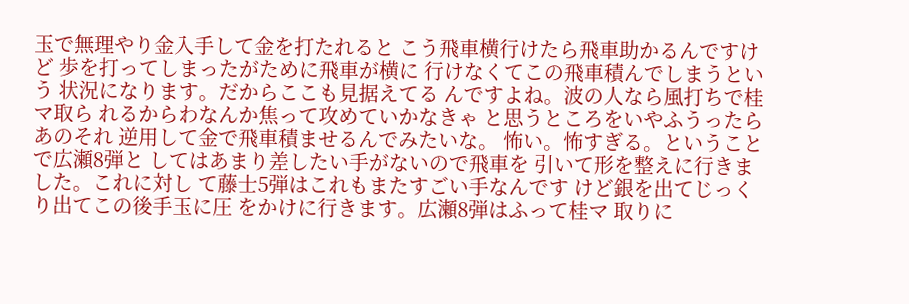玉で無理やり金入手して金を打たれると こう飛車横行けたら飛車助かるんですけど 歩を打ってしまったがために飛車が横に 行けなくてこの飛車積んでしまうという 状況になります。だからここも見据えてる んですよね。波の人なら風打ちで桂マ取ら れるからわなんか焦って攻めていかなきゃ と思うところをいやふうったらあのそれ 逆用して金で飛車積ませるんでみたいな。 怖い。怖すぎる。ということで広瀬8弾と してはあまり差したい手がないので飛車を 引いて形を整えに行きました。これに対し て藤士5弾はこれもまたすごい手なんです けど銀を出てじっくり出てこの後手玉に圧 をかけに行きます。広瀬8弾はふって桂マ 取りに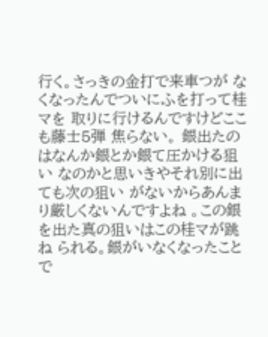行く。さっきの金打で来車つが なくなったんでついにふを打って桂マを 取りに行けるんですけどここも藤士5弾 焦らない。 銀出たのはなんか銀とか銀て圧かける狙い なのかと思いきやそれ別に出ても次の狙い がないからあんまり厳しくないんですよね 。この銀を出た真の狙いはこの桂マが跳ね られる。銀がいなくなったことで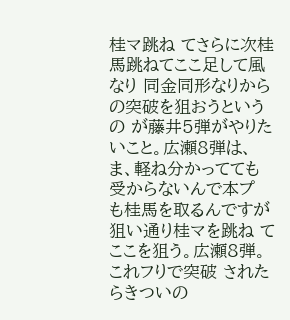桂マ跳ね てさらに次桂馬跳ねてここ足して風なり 同金同形なりからの突破を狙おうというの が藤井5弾がやりたいこと。広瀬8弾は、 ま、軽ね分かってても受からないんで本プ も桂馬を取るんですが狙い通り桂マを跳ね てここを狙う。広瀬8弾。これフりで突破 されたらきついの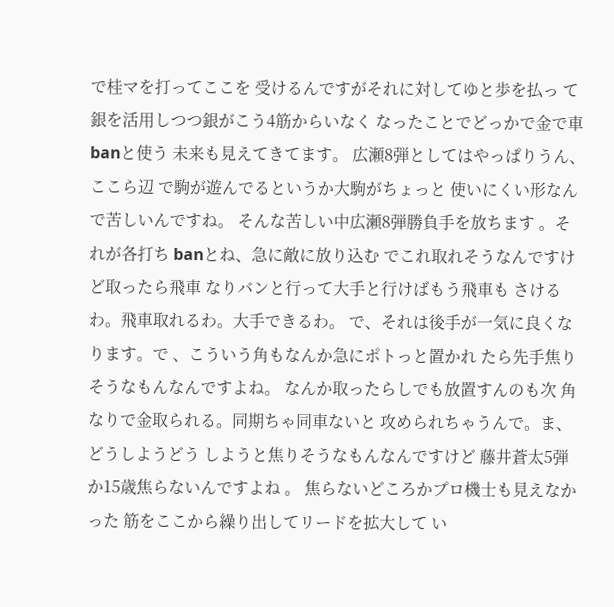で桂マを打ってここを 受けるんですがそれに対してゆと歩を払っ て銀を活用しつつ銀がこう4筋からいなく なったことでどっかで金で車banと使う 未来も見えてきてます。 広瀬8弾としてはやっぱりうん、ここら辺 で駒が遊んでるというか大駒がちょっと 使いにくい形なんで苦しいんですね。 そんな苦しい中広瀬8弾勝負手を放ちます 。それが各打ち banとね、急に敵に放り込む でこれ取れそうなんですけど取ったら飛車 なりバンと行って大手と行けばもう飛車も さけるわ。飛車取れるわ。大手できるわ。 で、それは後手が一気に良くなります。で 、こういう角もなんか急にポトっと置かれ たら先手焦りそうなもんなんですよね。 なんか取ったらしでも放置すんのも次 角なりで金取られる。同期ちゃ同車ないと 攻められちゃうんで。ま、どうしようどう しようと焦りそうなもんなんですけど 藤井蒼太5弾か15歳焦らないんですよね 。 焦らないどころかプロ機士も見えなかった 筋をここから繰り出してリードを拡大して い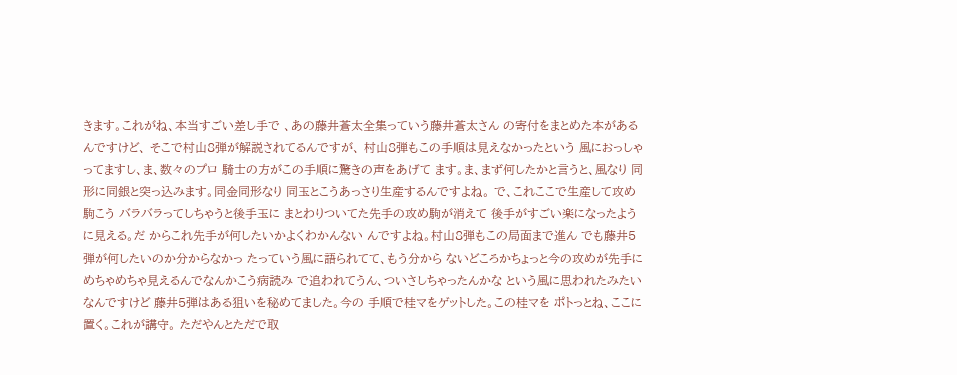きます。これがね、本当すごい差し手で 、あの藤井蒼太全集っていう藤井蒼太さん の寄付をまとめた本があるんですけど、 そこで村山8弾が解説されてるんですが、 村山8弾もこの手順は見えなかったという 風におっしゃってますし、ま、数々のプロ 騎士の方がこの手順に驚きの声をあげて ます。ま、まず何したかと言うと、風なり 同形に同銀と突っ込みます。同金同形なり 同玉とこうあっさり生産するんですよね。 で、これここで生産して攻め駒こう バラバラってしちゃうと後手玉に まとわりついてた先手の攻め駒が消えて 後手がすごい楽になったように見える。だ からこれ先手が何したいかよくわかんない んですよね。村山8弾もこの局面まで進ん でも藤井5弾が何したいのか分からなかっ たっていう風に語られてて、もう分から ないどころかちょっと今の攻めが先手に めちゃめちゃ見えるんでなんかこう病読み で追われてうん、ついさしちゃったんかな という風に思われたみたいなんですけど 藤井5弾はある狙いを秘めてました。今の 手順で桂マをゲットした。この桂マを ポトっとね、ここに置く。これが講守。 ただやんとただで取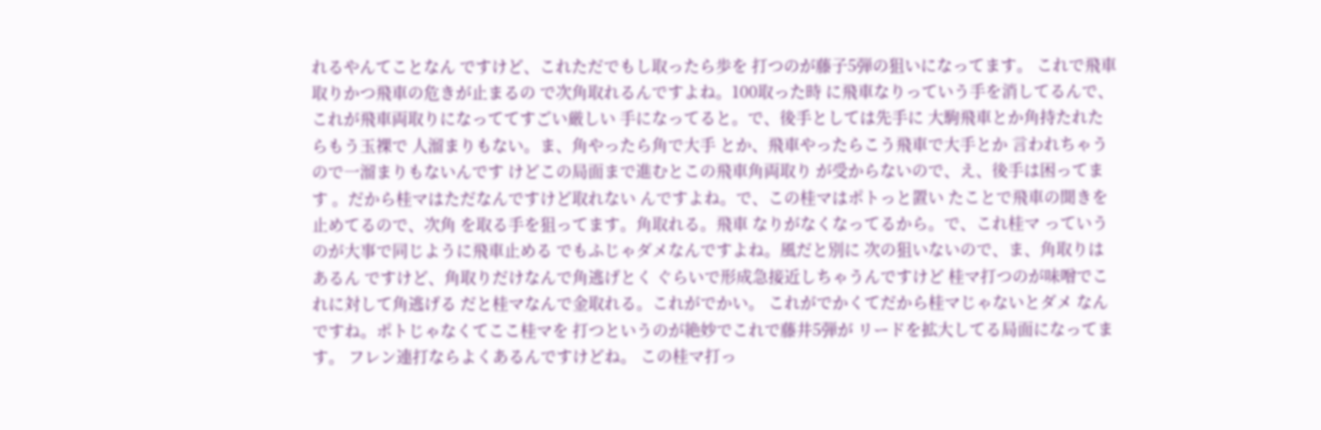れるやんてことなん ですけど、これただでもし取ったら歩を 打つのが藤子5弾の狙いになってます。 これで飛車取りかつ飛車の危きが止まるの で次角取れるんですよね。100取った時 に飛車なりっていう手を消してるんで、 これが飛車両取りになっててすごい厳しい 手になってると。で、後手としては先手に 大駒飛車とか角持たれたらもう玉裸で 人溜まりもない。ま、角やったら角で大手 とか、飛車やったらこう飛車で大手とか 言われちゃうので一溜まりもないんです けどこの局面まで進むとこの飛車角両取り が受からないので、え、後手は困ってます 。だから桂マはただなんですけど取れない んですよね。で、この桂マはポトっと置い たことで飛車の聞きを止めてるので、次角 を取る手を狙ってます。角取れる。飛車 なりがなくなってるから。で、これ桂マ っていうのが大事で同じように飛車止める でもふじゃダメなんですよね。風だと別に 次の狙いないので、ま、角取りはあるん ですけど、角取りだけなんで角逃げとく ぐらいで形成急接近しちゃうんですけど 桂マ打つのが味噌でこれに対して角逃げる だと桂マなんで金取れる。これがでかい。 これがでかくてだから桂マじゃないとダメ なんですね。ポトじゃなくてここ桂マを 打つというのが絶妙でこれで藤井5弾が リードを拡大してる局面になってます。 フレン連打ならよくあるんですけどね。 この桂マ打っ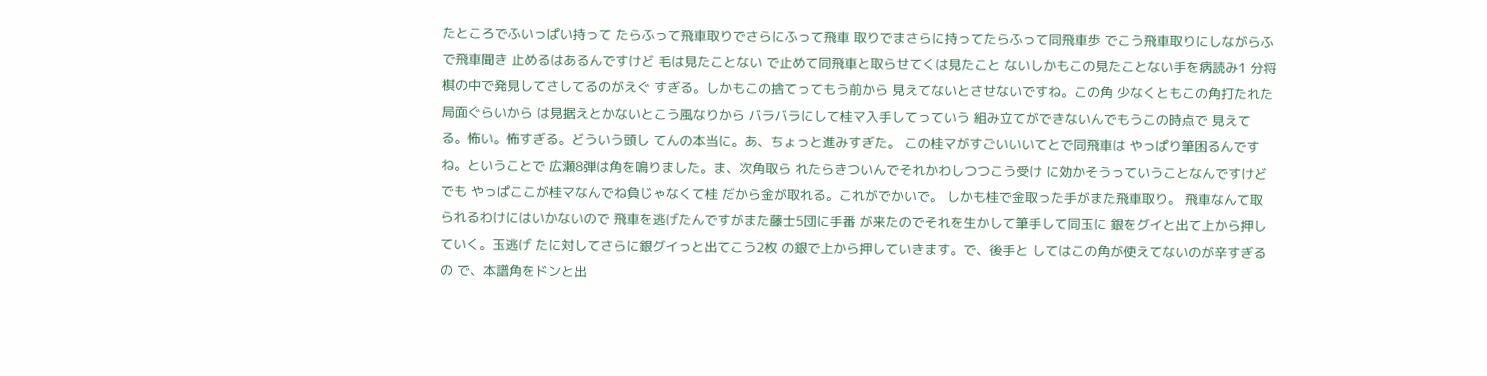たところでふいっぱい持って たらふって飛車取りでさらにふって飛車 取りでまさらに持ってたらふって同飛車歩 でこう飛車取りにしながらふで飛車聞き 止めるはあるんですけど 毛は見たことない で止めて同飛車と取らせてくは見たこと ないしかもこの見たことない手を病読み1 分将棋の中で発見してさしてるのがえぐ すぎる。しかもこの捨てってもう前から 見えてないとさせないですね。この角 少なくともこの角打たれた局面ぐらいから は見据えとかないとこう風なりから バラバラにして桂マ入手してっていう 組み立てができないんでもうこの時点で 見えてる。怖い。怖すぎる。どういう頭し てんの本当に。あ、ちょっと進みすぎた。 この桂マがすごいいいてとで同飛車は やっぱり筆困るんですね。ということで 広瀬8弾は角を鳴りました。ま、次角取ら れたらきついんでそれかわしつつこう受け に効かそうっていうことなんですけどでも やっぱここが桂マなんでね負じゃなくて桂 だから金が取れる。これがでかいで。 しかも桂で金取った手がまた飛車取り。 飛車なんて取られるわけにはいかないので 飛車を逃げたんですがまた藤士5団に手番 が来たのでそれを生かして筆手して同玉に 銀をグイと出て上から押していく。玉逃げ たに対してさらに銀グイっと出てこう2枚 の銀で上から押していきます。で、後手と してはこの角が使えてないのが辛すぎるの で、本譜角をドンと出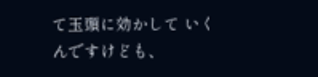て玉頭に効かして いくんですけども、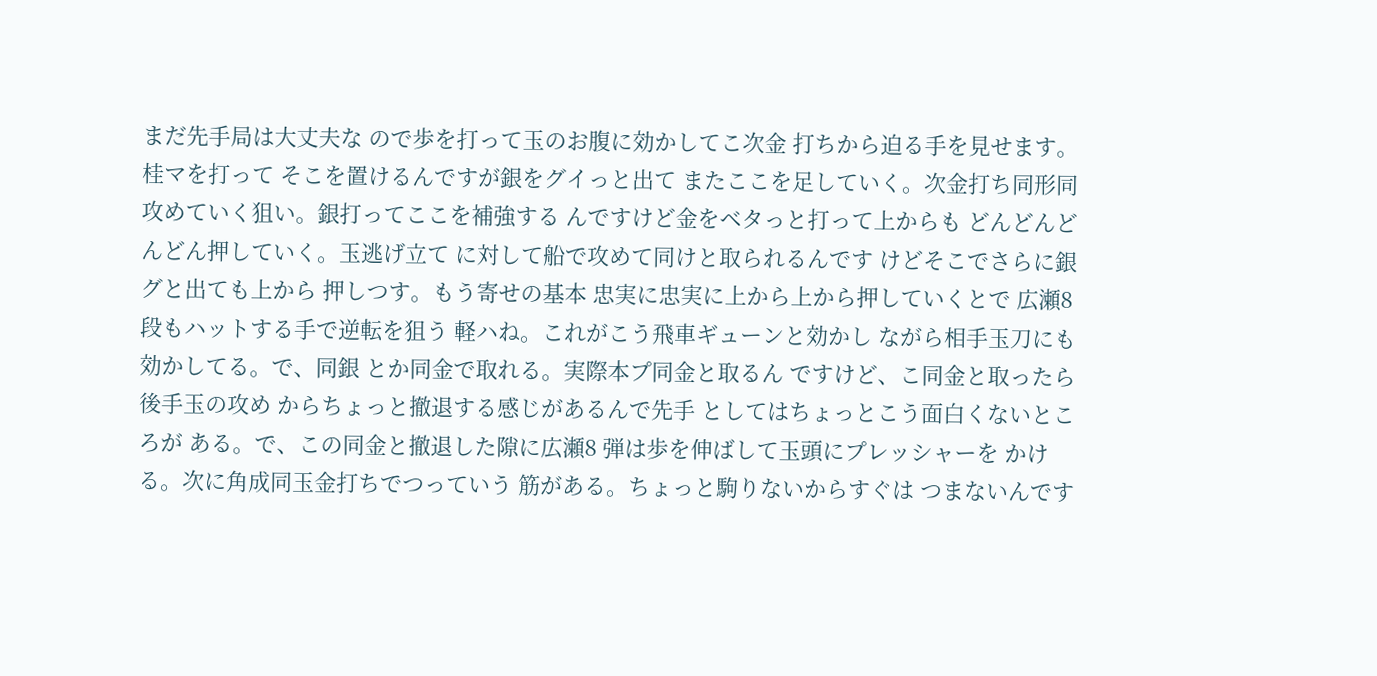まだ先手局は大丈夫な ので歩を打って玉のお腹に効かしてこ次金 打ちから迫る手を見せます。桂マを打って そこを置けるんですが銀をグイっと出て またここを足していく。次金打ち同形同 攻めていく狙い。銀打ってここを補強する んですけど金をベタっと打って上からも どんどんどんどん押していく。玉逃げ立て に対して船で攻めて同けと取られるんです けどそこでさらに銀グと出ても上から 押しつす。もう寄せの基本 忠実に忠実に上から上から押していくとで 広瀬8段もハットする手で逆転を狙う 軽ハね。これがこう飛車ギューンと効かし ながら相手玉刀にも効かしてる。で、同銀 とか同金で取れる。実際本プ同金と取るん ですけど、こ同金と取ったら後手玉の攻め からちょっと撤退する感じがあるんで先手 としてはちょっとこう面白くないところが ある。で、この同金と撤退した隙に広瀬8 弾は歩を伸ばして玉頭にプレッシャーを かける。次に角成同玉金打ちでつっていう 筋がある。ちょっと駒りないからすぐは つまないんです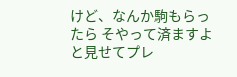けど、なんか駒もらったら そやって済ますよと見せてプレ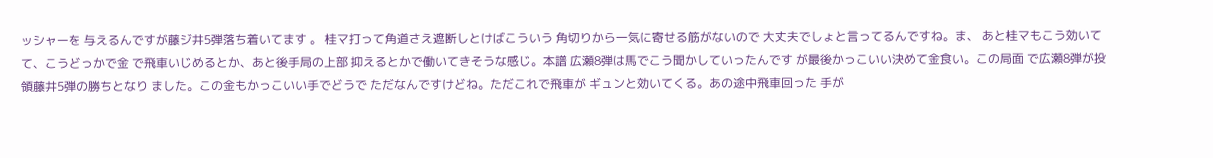ッシャーを 与えるんですが藤ジ井5弾落ち着いてます 。 桂マ打って角道さえ遮断しとけばこういう 角切りから一気に寄せる筋がないので 大丈夫でしょと言ってるんですね。ま、 あと桂マもこう効いてて、こうどっかで金 で飛車いじめるとか、あと後手局の上部 抑えるとかで働いてきそうな感じ。本譜 広瀬8弾は馬でこう聞かしていったんです が最後かっこいい決めて金食い。この局面 で広瀬8弾が投領藤井5弾の勝ちとなり ました。この金もかっこいい手でどうで ただなんですけどね。ただこれで飛車が ギュンと効いてくる。あの途中飛車回った 手が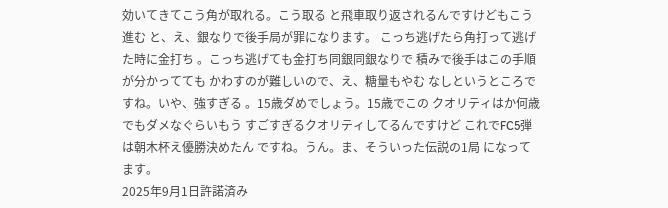効いてきてこう角が取れる。こう取る と飛車取り返されるんですけどもこう進む と、え、銀なりで後手局が罪になります。 こっち逃げたら角打って逃げた時に金打ち 。こっち逃げても金打ち同銀同銀なりで 積みで後手はこの手順が分かってても かわすのが難しいので、え、糖量もやむ なしというところですね。いや、強すぎる 。15歳ダめでしょう。15歳でこの クオリティはか何歳でもダメなぐらいもう すごすぎるクオリティしてるんですけど これでFC5弾は朝木杯え優勝決めたん ですね。うん。ま、そういった伝説の1局 になってます。
2025年9月1日許諾済み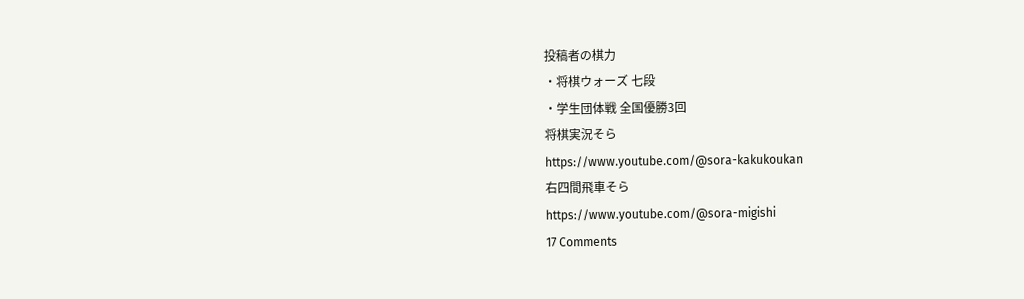投稿者の棋力
・将棋ウォーズ 七段
・学生団体戦 全国優勝3回
将棋実況そら
https://www.youtube.com/@sora-kakukoukan
右四間飛車そら
https://www.youtube.com/@sora-migishi
17 Comments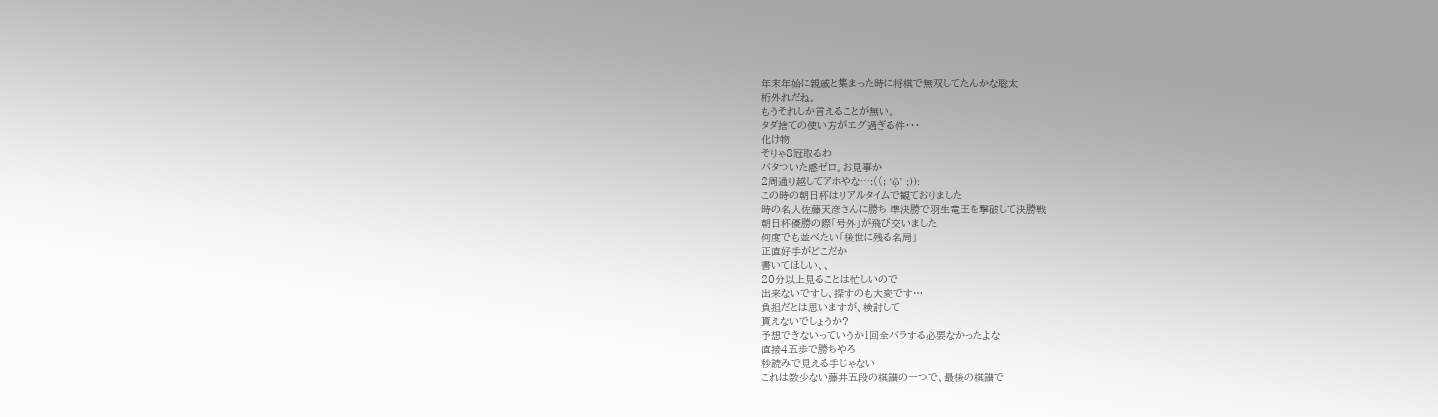年末年始に親戚と集まった時に将棋で無双してたんかな聡太
桁外れだね。
もうそれしか言えることが無い。
タダ捨ての使い方がエグ過ぎる件・・・
化け物
そりゃ8冠取るわ
バタついた感ゼロ。お見事か
2周通り越してアホやな⋯:((; ‘ᾥ’ ;)):
この時の朝日杯はリアルタイムで観ておりました
時の名人佐藤天彦さんに勝ち 準決勝で羽生竜王を撃破して決勝戦
朝日杯優勝の際「号外」が飛び交いました
何度でも並べたい「後世に残る名局」
正直好手がどこだか
書いてほしい、、
20分以上見ることは忙しいので
出来ないですし、探すのも大変です…
負担だとは思いますが、検討して
貰えないでしょうか?
予想できないっていうか1回全バラする必要なかったよな
直接4五歩で勝ちやろ
秒読みで見える手じゃない
これは数少ない藤井五段の棋譜の一つで、最後の棋譜で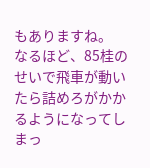もありますね。
なるほど、85桂のせいで飛車が動いたら詰めろがかかるようになってしまっ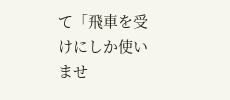て「飛車を受けにしか使いませ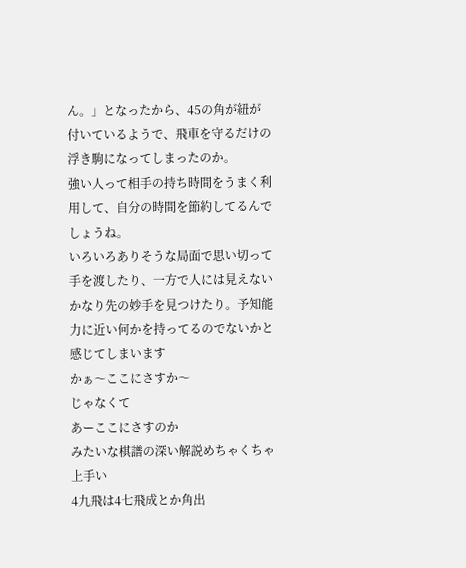ん。」となったから、45の角が紐が付いているようで、飛車を守るだけの浮き駒になってしまったのか。
強い人って相手の持ち時間をうまく利用して、自分の時間を節約してるんでしょうね。
いろいろありそうな局面で思い切って手を渡したり、一方で人には見えないかなり先の妙手を見つけたり。予知能力に近い何かを持ってるのでないかと感じてしまいます
かぁ〜ここにさすか〜
じゃなくて
あーここにさすのか
みたいな棋譜の深い解説めちゃくちゃ上手い
4九飛は4七飛成とか角出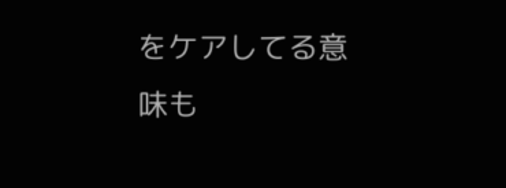をケアしてる意味も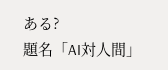ある?
題名「AI対人間」